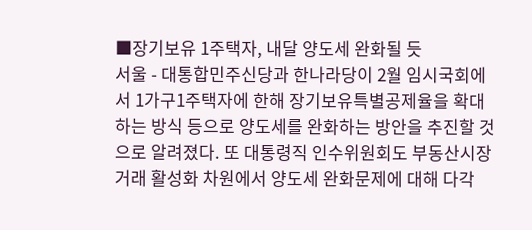■장기보유 1주택자, 내달 양도세 완화될 듯
서울 - 대통합민주신당과 한나라당이 2월 임시국회에서 1가구1주택자에 한해 장기보유특별공제율을 확대하는 방식 등으로 양도세를 완화하는 방안을 추진할 것으로 알려졌다. 또 대통령직 인수위원회도 부동산시장 거래 활성화 차원에서 양도세 완화문제에 대해 다각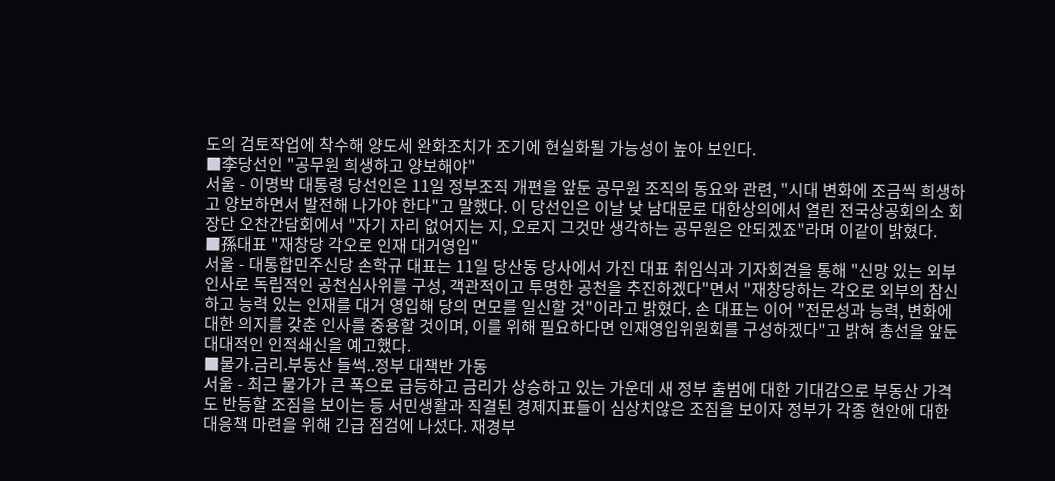도의 검토작업에 착수해 양도세 완화조치가 조기에 현실화될 가능성이 높아 보인다.
■李당선인 "공무원 희생하고 양보해야"
서울 - 이명박 대통령 당선인은 11일 정부조직 개편을 앞둔 공무원 조직의 동요와 관련, "시대 변화에 조금씩 희생하고 양보하면서 발전해 나가야 한다"고 말했다. 이 당선인은 이날 낮 남대문로 대한상의에서 열린 전국상공회의소 회장단 오찬간담회에서 "자기 자리 없어지는 지, 오로지 그것만 생각하는 공무원은 안되겠죠"라며 이같이 밝혔다.
■孫대표 "재창당 각오로 인재 대거영입"
서울 - 대통합민주신당 손학규 대표는 11일 당산동 당사에서 가진 대표 취임식과 기자회견을 통해 "신망 있는 외부인사로 독립적인 공천심사위를 구성, 객관적이고 투명한 공천을 추진하겠다"면서 "재창당하는 각오로 외부의 참신하고 능력 있는 인재를 대거 영입해 당의 면모를 일신할 것"이라고 밝혔다. 손 대표는 이어 "전문성과 능력, 변화에 대한 의지를 갖춘 인사를 중용할 것이며, 이를 위해 필요하다면 인재영입위원회를 구성하겠다"고 밝혀 총선을 앞둔 대대적인 인적쇄신을 예고했다.
■물가.금리.부동산 들썩..정부 대책반 가동
서울 - 최근 물가가 큰 폭으로 급등하고 금리가 상승하고 있는 가운데 새 정부 출범에 대한 기대감으로 부동산 가격도 반등할 조짐을 보이는 등 서민생활과 직결된 경제지표들이 심상치않은 조짐을 보이자 정부가 각종 현안에 대한 대응책 마련을 위해 긴급 점검에 나섰다. 재경부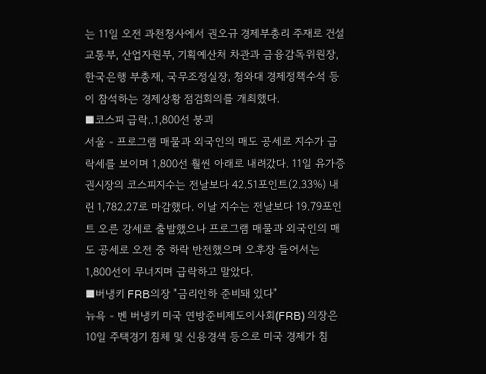는 11일 오전 과천청사에서 권오규 경제부총리 주재로 건설교통부, 산업자원부, 기획예산처 차관과 금융감독위원장, 한국은행 부총재, 국무조정실장, 청와대 경제정책수석 등이 참석하는 경제상황 점검회의를 개최했다.
■코스피 급락..1,800선 붕괴
서울 - 프로그램 매물과 외국인의 매도 공세로 지수가 급락세를 보이며 1,800선 훨씬 아래로 내려갔다. 11일 유가증권시장의 코스피지수는 전날보다 42.51포인트(2.33%) 내린 1,782.27로 마감했다. 이날 지수는 전날보다 19.79포인트 오른 강세로 출발했으나 프로그램 매물과 외국인의 매도 공세로 오전 중 하락 반전했으며 오후장 들어서는 1,800선이 무너지며 급락하고 말았다.
■버냉키 FRB의장 "금리인하 준비돼 있다"
뉴욕 - 벤 버냉키 미국 연방준비제도이사회(FRB) 의장은 10일 주택경기 침체 및 신용경색 등으로 미국 경제가 침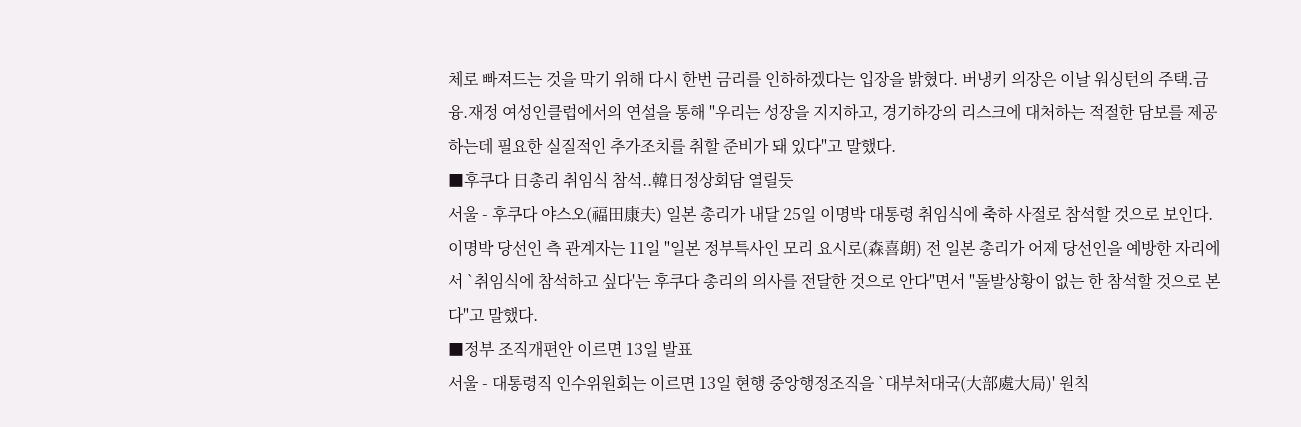체로 빠져드는 것을 막기 위해 다시 한번 금리를 인하하겠다는 입장을 밝혔다. 버냉키 의장은 이날 워싱턴의 주택.금융.재정 여성인클럽에서의 연설을 통해 "우리는 성장을 지지하고, 경기하강의 리스크에 대처하는 적절한 담보를 제공하는데 필요한 실질적인 추가조치를 취할 준비가 돼 있다"고 말했다.
■후쿠다 日총리 취임식 참석..韓日정상회담 열릴듯
서울 - 후쿠다 야스오(福田康夫) 일본 총리가 내달 25일 이명박 대통령 취임식에 축하 사절로 참석할 것으로 보인다. 이명박 당선인 측 관계자는 11일 "일본 정부특사인 모리 요시로(森喜朗) 전 일본 총리가 어제 당선인을 예방한 자리에서 `취임식에 참석하고 싶다'는 후쿠다 총리의 의사를 전달한 것으로 안다"면서 "돌발상황이 없는 한 참석할 것으로 본다"고 말했다.
■정부 조직개편안 이르면 13일 발표
서울 - 대통령직 인수위원회는 이르면 13일 현행 중앙행정조직을 `대부처대국(大部處大局)' 원칙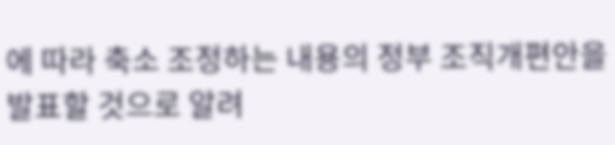에 따라 축소 조정하는 내용의 정부 조직개편안을 발표할 것으로 알려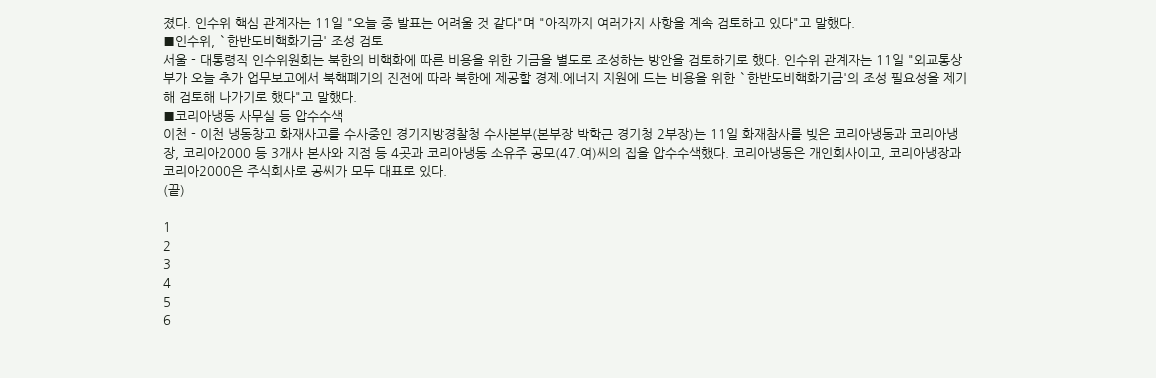졌다. 인수위 핵심 관계자는 11일 "오늘 중 발표는 어려울 것 같다"며 "아직까지 여러가지 사항을 계속 검토하고 있다"고 말했다.
■인수위, `한반도비핵화기금' 조성 검토
서울 - 대통령직 인수위원회는 북한의 비핵화에 따른 비용을 위한 기금을 별도로 조성하는 방안을 검토하기로 했다. 인수위 관계자는 11일 "외교통상부가 오늘 추가 업무보고에서 북핵폐기의 진전에 따라 북한에 제공할 경제.에너지 지원에 드는 비용을 위한 `한반도비핵화기금'의 조성 필요성을 제기해 검토해 나가기로 했다"고 말했다.
■코리아냉동 사무실 등 압수수색
이천 - 이천 냉동창고 화재사고를 수사중인 경기지방경찰청 수사본부(본부장 박학근 경기청 2부장)는 11일 화재참사를 빚은 코리아냉동과 코리아냉장, 코리아2000 등 3개사 본사와 지점 등 4곳과 코리아냉동 소유주 공모(47.여)씨의 집을 압수수색했다. 코리아냉동은 개인회사이고, 코리아냉장과 코리아2000은 주식회사로 공씨가 모두 대표로 있다.
(끝)

1
2
3
4
5
6